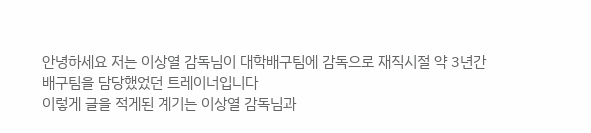안녕하세요 저는 이상열 감독님이 대학배구팀에 감독으로 재직시절 약 3년간 배구팀을 담당했었던 트레이너입니다
이렇게 글을 적게된 계기는 이상열 감독님과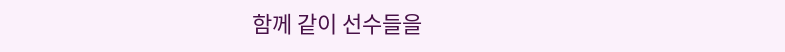함께 같이 선수들을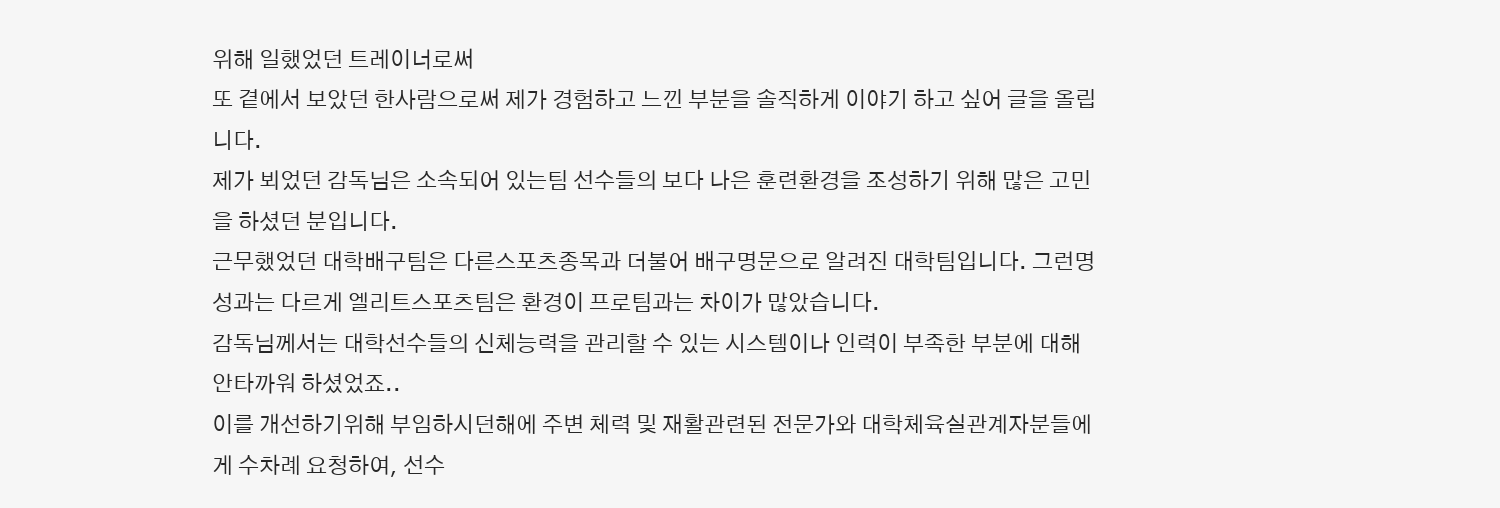위해 일했었던 트레이너로써
또 곁에서 보았던 한사람으로써 제가 경험하고 느낀 부분을 솔직하게 이야기 하고 싶어 글을 올립니다.
제가 뵈었던 감독님은 소속되어 있는팀 선수들의 보다 나은 훈련환경을 조성하기 위해 많은 고민을 하셨던 분입니다.
근무했었던 대학배구팀은 다른스포츠종목과 더불어 배구명문으로 알려진 대학팀입니다. 그런명성과는 다르게 엘리트스포츠팀은 환경이 프로팀과는 차이가 많았습니다.
감독님께서는 대학선수들의 신체능력을 관리할 수 있는 시스템이나 인력이 부족한 부분에 대해 안타까워 하셨었죠..
이를 개선하기위해 부임하시던해에 주변 체력 및 재활관련된 전문가와 대학체육실관계자분들에게 수차례 요청하여, 선수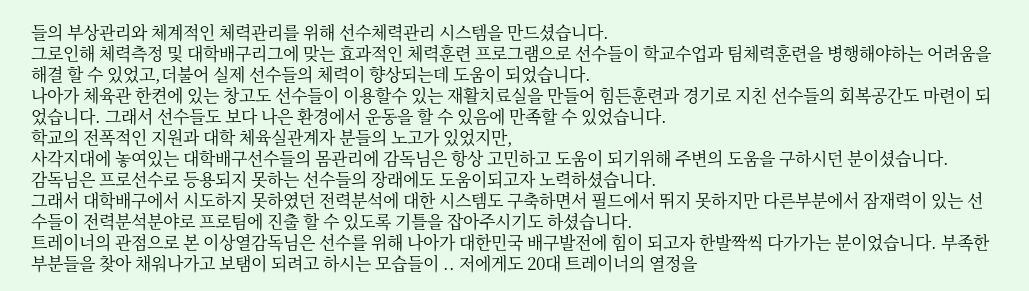들의 부상관리와 체계적인 체력관리를 위해 선수체력관리 시스템을 만드셨습니다.
그로인해 체력측정 및 대학배구리그에 맞는 효과적인 체력훈련 프로그램으로 선수들이 학교수업과 팀체력훈련을 병행해야하는 어려움을 해결 할 수 있었고,더불어 실제 선수들의 체력이 향상되는데 도움이 되었습니다.
나아가 체육관 한켠에 있는 창고도 선수들이 이용할수 있는 재활치료실을 만들어 힘든훈련과 경기로 지친 선수들의 회복공간도 마련이 되었습니다. 그래서 선수들도 보다 나은 환경에서 운동을 할 수 있음에 만족할 수 있었습니다.
학교의 전폭적인 지원과 대학 체육실관계자 분들의 노고가 있었지만,
사각지대에 놓여있는 대학배구선수들의 몸관리에 감독님은 항상 고민하고 도움이 되기위해 주변의 도움을 구하시던 분이셨습니다.
감독님은 프로선수로 등용되지 못하는 선수들의 장래에도 도움이되고자 노력하셨습니다.
그래서 대학배구에서 시도하지 못하였던 전력분석에 대한 시스템도 구축하면서 필드에서 뛰지 못하지만 다른부분에서 잠재력이 있는 선수들이 전력분석분야로 프로팀에 진출 할 수 있도록 기틀을 잡아주시기도 하셨습니다.
트레이너의 관점으로 본 이상열감독님은 선수를 위해 나아가 대한민국 배구발전에 힘이 되고자 한발짝씩 다가가는 분이었습니다. 부족한 부분들을 찾아 채워나가고 보탬이 되려고 하시는 모습들이 .. 저에게도 20대 트레이너의 열정을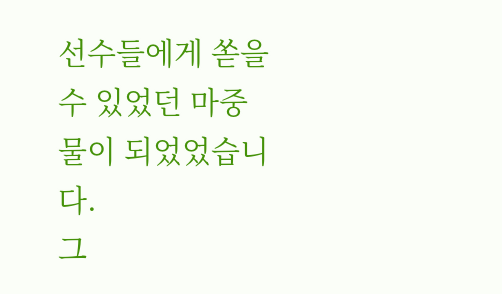선수들에게 쏟을 수 있었던 마중물이 되었었습니다.
그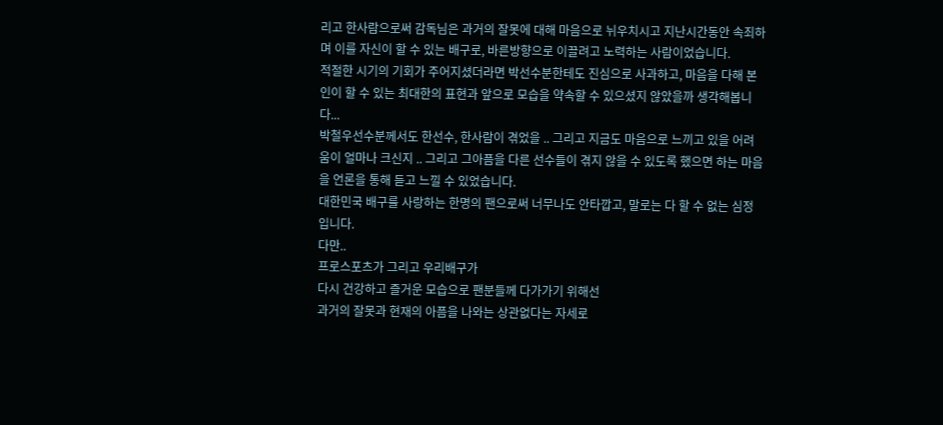리고 한사람으로써 감독님은 과거의 잘못에 대해 마음으로 뉘우치시고 지난시간동안 속죄하며 이를 자신이 할 수 있는 배구로, 바른방향으로 이끌려고 노력하는 사람이었습니다.
적절한 시기의 기회가 주어지셨더라면 박선수분한테도 진심으로 사과하고, 마음을 다해 본인이 할 수 있는 최대한의 표현과 앞으로 모습을 약속할 수 있으셨지 않았을까 생각해봅니다...
박철우선수분께서도 한선수, 한사람이 겪었을 .. 그리고 지금도 마음으로 느끼고 있을 어려움이 얼마나 크신지 .. 그리고 그아픔을 다른 선수들이 겪지 않을 수 있도록 했으면 하는 마음을 언론을 통해 듣고 느낄 수 있었습니다.
대한민국 배구를 사랑하는 한명의 팬으로써 너무나도 안타깝고, 말로는 다 할 수 없는 심정입니다.
다만..
프로스포츠가 그리고 우리배구가
다시 건강하고 즐거운 모습으로 팬분들께 다가가기 위해선
과거의 잘못과 현재의 아픔을 나와는 상관없다는 자세로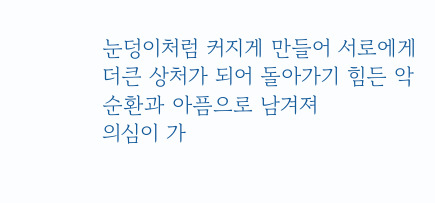눈덩이처럼 커지게 만들어 서로에게 더큰 상처가 되어 돌아가기 힘든 악순환과 아픔으로 남겨져
의심이 가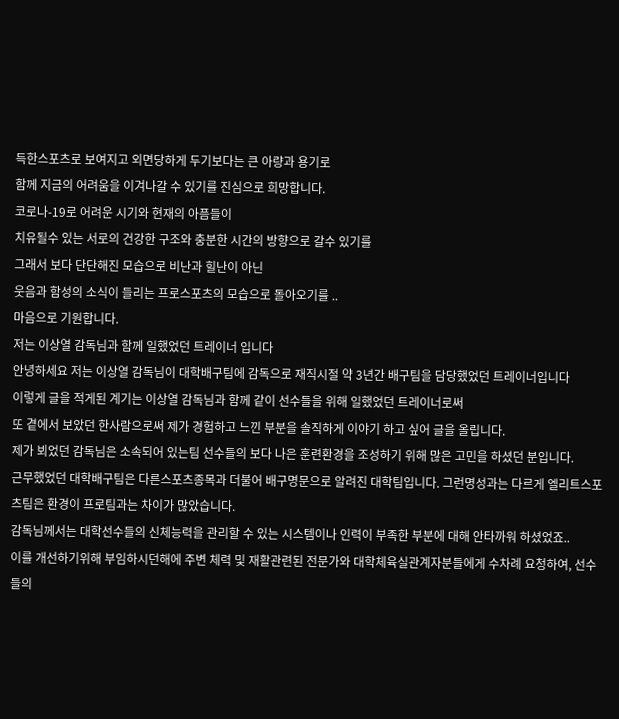득한스포츠로 보여지고 외면당하게 두기보다는 큰 아량과 용기로
함께 지금의 어려움을 이겨나갈 수 있기를 진심으로 희망합니다.
코로나-19로 어려운 시기와 현재의 아픔들이
치유될수 있는 서로의 건강한 구조와 충분한 시간의 방향으로 갈수 있기를
그래서 보다 단단해진 모습으로 비난과 힐난이 아닌
웃음과 함성의 소식이 들리는 프로스포츠의 모습으로 돌아오기를 ..
마음으로 기원합니다.
저는 이상열 감독님과 함께 일했었던 트레이너 입니다
안녕하세요 저는 이상열 감독님이 대학배구팀에 감독으로 재직시절 약 3년간 배구팀을 담당했었던 트레이너입니다
이렇게 글을 적게된 계기는 이상열 감독님과 함께 같이 선수들을 위해 일했었던 트레이너로써
또 곁에서 보았던 한사람으로써 제가 경험하고 느낀 부분을 솔직하게 이야기 하고 싶어 글을 올립니다.
제가 뵈었던 감독님은 소속되어 있는팀 선수들의 보다 나은 훈련환경을 조성하기 위해 많은 고민을 하셨던 분입니다.
근무했었던 대학배구팀은 다른스포츠종목과 더불어 배구명문으로 알려진 대학팀입니다. 그런명성과는 다르게 엘리트스포츠팀은 환경이 프로팀과는 차이가 많았습니다.
감독님께서는 대학선수들의 신체능력을 관리할 수 있는 시스템이나 인력이 부족한 부분에 대해 안타까워 하셨었죠..
이를 개선하기위해 부임하시던해에 주변 체력 및 재활관련된 전문가와 대학체육실관계자분들에게 수차례 요청하여, 선수들의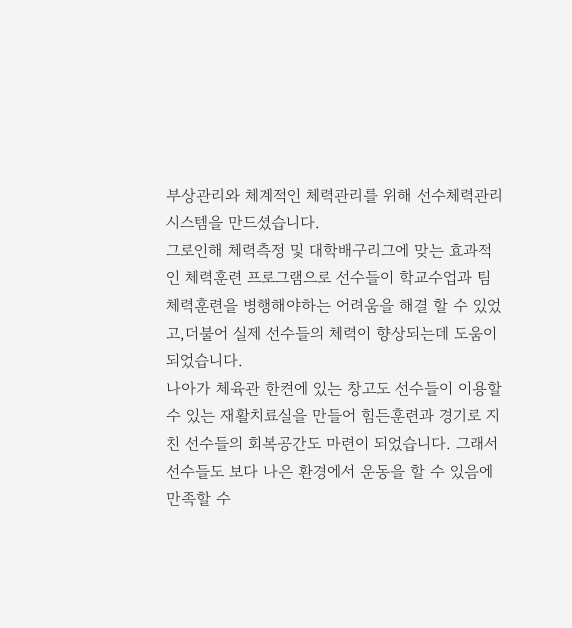부상관리와 체계적인 체력관리를 위해 선수체력관리 시스템을 만드셨습니다.
그로인해 체력측정 및 대학배구리그에 맞는 효과적인 체력훈련 프로그램으로 선수들이 학교수업과 팀체력훈련을 병행해야하는 어려움을 해결 할 수 있었고,더불어 실제 선수들의 체력이 향상되는데 도움이 되었습니다.
나아가 체육관 한켠에 있는 창고도 선수들이 이용할수 있는 재활치료실을 만들어 힘든훈련과 경기로 지친 선수들의 회복공간도 마련이 되었습니다. 그래서 선수들도 보다 나은 환경에서 운동을 할 수 있음에 만족할 수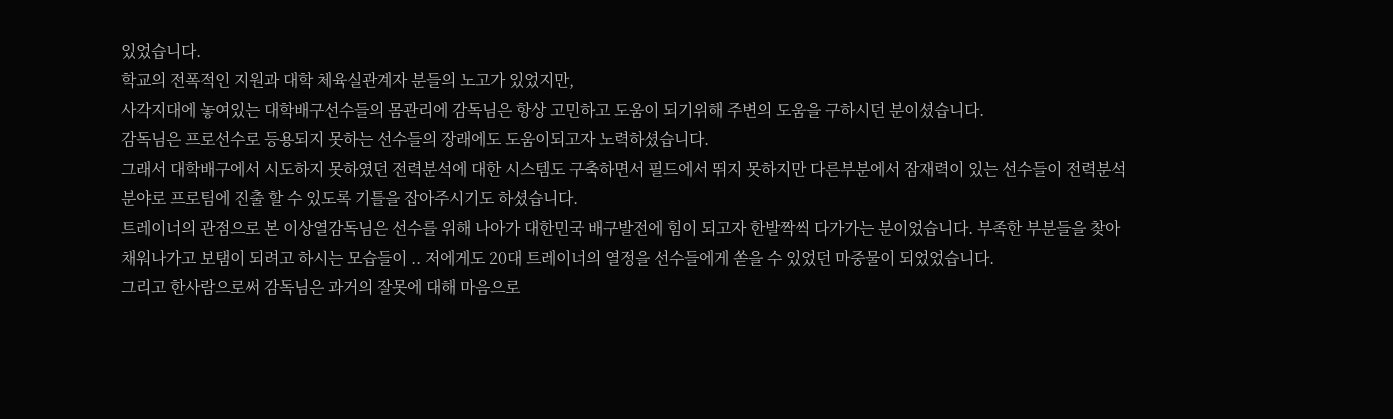있었습니다.
학교의 전폭적인 지원과 대학 체육실관계자 분들의 노고가 있었지만,
사각지대에 놓여있는 대학배구선수들의 몸관리에 감독님은 항상 고민하고 도움이 되기위해 주변의 도움을 구하시던 분이셨습니다.
감독님은 프로선수로 등용되지 못하는 선수들의 장래에도 도움이되고자 노력하셨습니다.
그래서 대학배구에서 시도하지 못하였던 전력분석에 대한 시스템도 구축하면서 필드에서 뛰지 못하지만 다른부분에서 잠재력이 있는 선수들이 전력분석분야로 프로팀에 진출 할 수 있도록 기틀을 잡아주시기도 하셨습니다.
트레이너의 관점으로 본 이상열감독님은 선수를 위해 나아가 대한민국 배구발전에 힘이 되고자 한발짝씩 다가가는 분이었습니다. 부족한 부분들을 찾아 채워나가고 보탬이 되려고 하시는 모습들이 .. 저에게도 20대 트레이너의 열정을 선수들에게 쏟을 수 있었던 마중물이 되었었습니다.
그리고 한사람으로써 감독님은 과거의 잘못에 대해 마음으로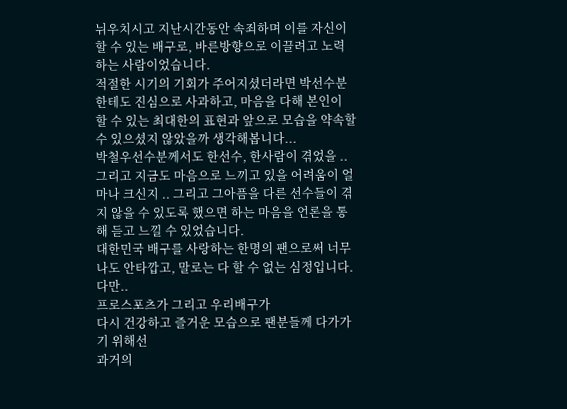뉘우치시고 지난시간동안 속죄하며 이를 자신이 할 수 있는 배구로, 바른방향으로 이끌려고 노력하는 사람이었습니다.
적절한 시기의 기회가 주어지셨더라면 박선수분한테도 진심으로 사과하고, 마음을 다해 본인이 할 수 있는 최대한의 표현과 앞으로 모습을 약속할 수 있으셨지 않았을까 생각해봅니다...
박철우선수분께서도 한선수, 한사람이 겪었을 .. 그리고 지금도 마음으로 느끼고 있을 어려움이 얼마나 크신지 .. 그리고 그아픔을 다른 선수들이 겪지 않을 수 있도록 했으면 하는 마음을 언론을 통해 듣고 느낄 수 있었습니다.
대한민국 배구를 사랑하는 한명의 팬으로써 너무나도 안타깝고, 말로는 다 할 수 없는 심정입니다.
다만..
프로스포츠가 그리고 우리배구가
다시 건강하고 즐거운 모습으로 팬분들께 다가가기 위해선
과거의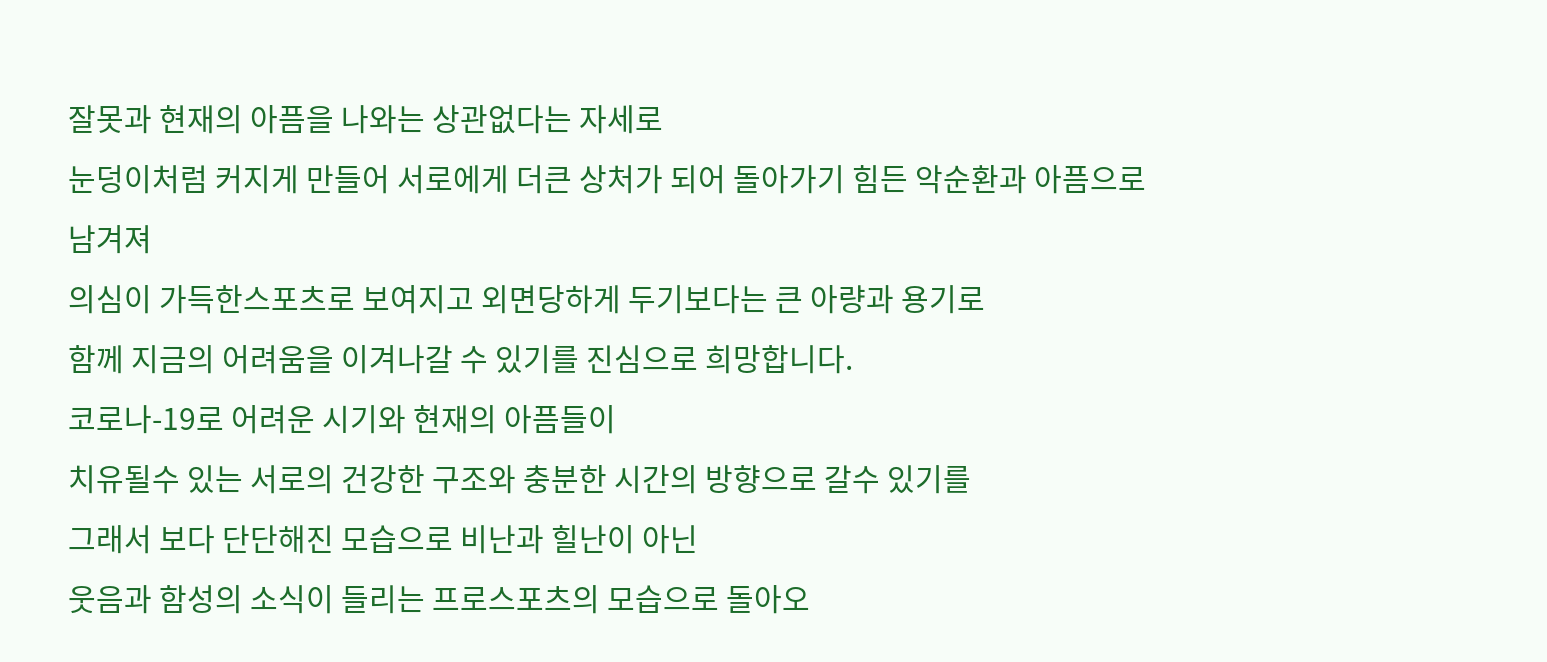잘못과 현재의 아픔을 나와는 상관없다는 자세로
눈덩이처럼 커지게 만들어 서로에게 더큰 상처가 되어 돌아가기 힘든 악순환과 아픔으로 남겨져
의심이 가득한스포츠로 보여지고 외면당하게 두기보다는 큰 아량과 용기로
함께 지금의 어려움을 이겨나갈 수 있기를 진심으로 희망합니다.
코로나-19로 어려운 시기와 현재의 아픔들이
치유될수 있는 서로의 건강한 구조와 충분한 시간의 방향으로 갈수 있기를
그래서 보다 단단해진 모습으로 비난과 힐난이 아닌
웃음과 함성의 소식이 들리는 프로스포츠의 모습으로 돌아오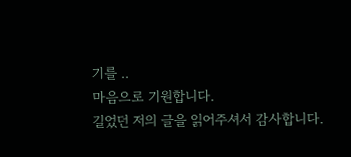기를 ..
마음으로 기원합니다.
길었던 저의 글을 읽어주셔서 감사합니다.